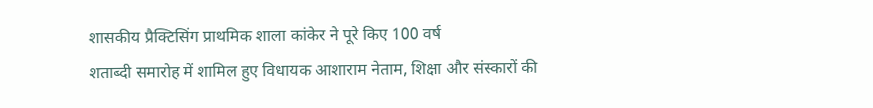शासकीय प्रैक्टिसिंग प्राथमिक शाला कांकेर ने पूरे किए 100 वर्ष
शताब्दी समारोह में शामिल हुए विधायक आशाराम नेताम, शिक्षा और संस्कारों की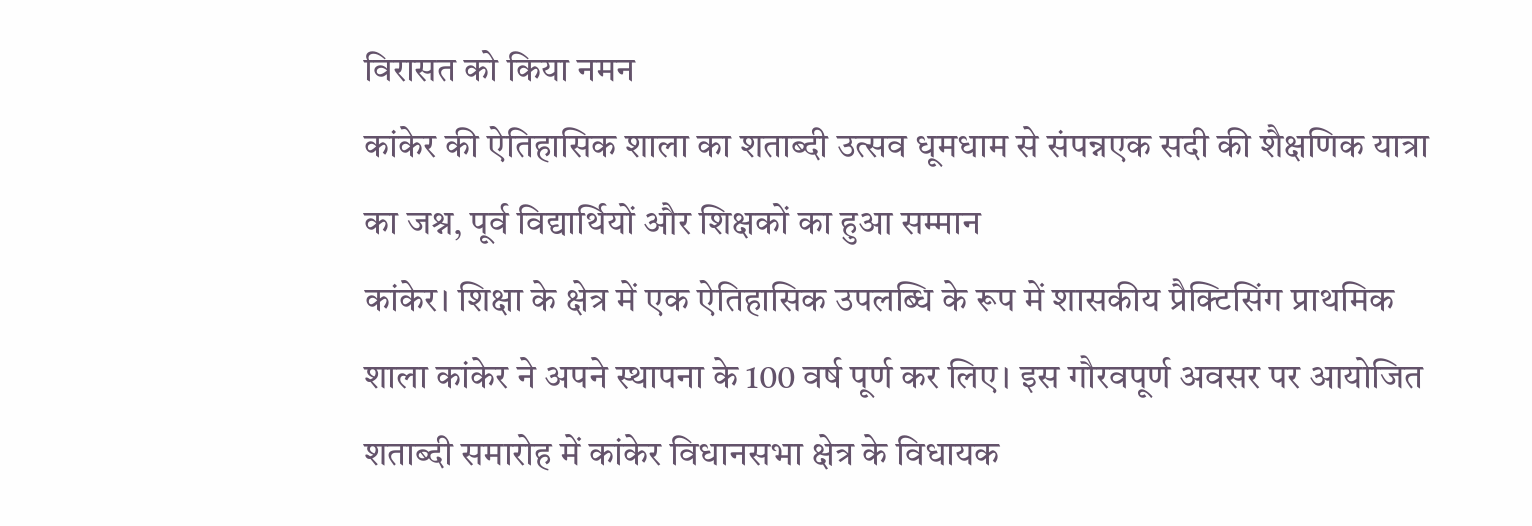विरासत को किया नमन
कांकेर की ऐतिहासिक शाला का शताब्दी उत्सव धूमधाम से संपन्नएक सदी की शैक्षणिक यात्रा का जश्न, पूर्व विद्यार्थियों और शिक्षकों का हुआ सम्मान
कांकेर। शिक्षा के क्षेत्र में एक ऐतिहासिक उपलब्धि के रूप में शासकीय प्रैक्टिसिंग प्राथमिक शाला कांकेर ने अपने स्थापना के 100 वर्ष पूर्ण कर लिए। इस गौरवपूर्ण अवसर पर आयोजित शताब्दी समारोह में कांकेर विधानसभा क्षेत्र के विधायक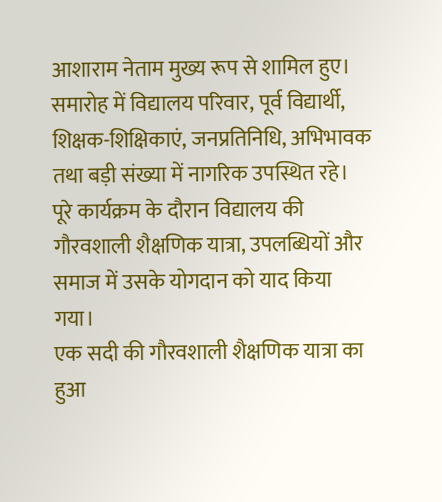आशाराम नेताम मुख्य रूप से शामिल हुए। समारोह में विद्यालय परिवार, पूर्व विद्यार्थी, शिक्षक-शिक्षिकाएं, जनप्रतिनिधि, अभिभावक तथा बड़ी संख्या में नागरिक उपस्थित रहे। पूरे कार्यक्रम के दौरान विद्यालय की गौरवशाली शैक्षणिक यात्रा, उपलब्धियों और समाज में उसके योगदान को याद किया गया।
एक सदी की गौरवशाली शैक्षणिक यात्रा का हुआ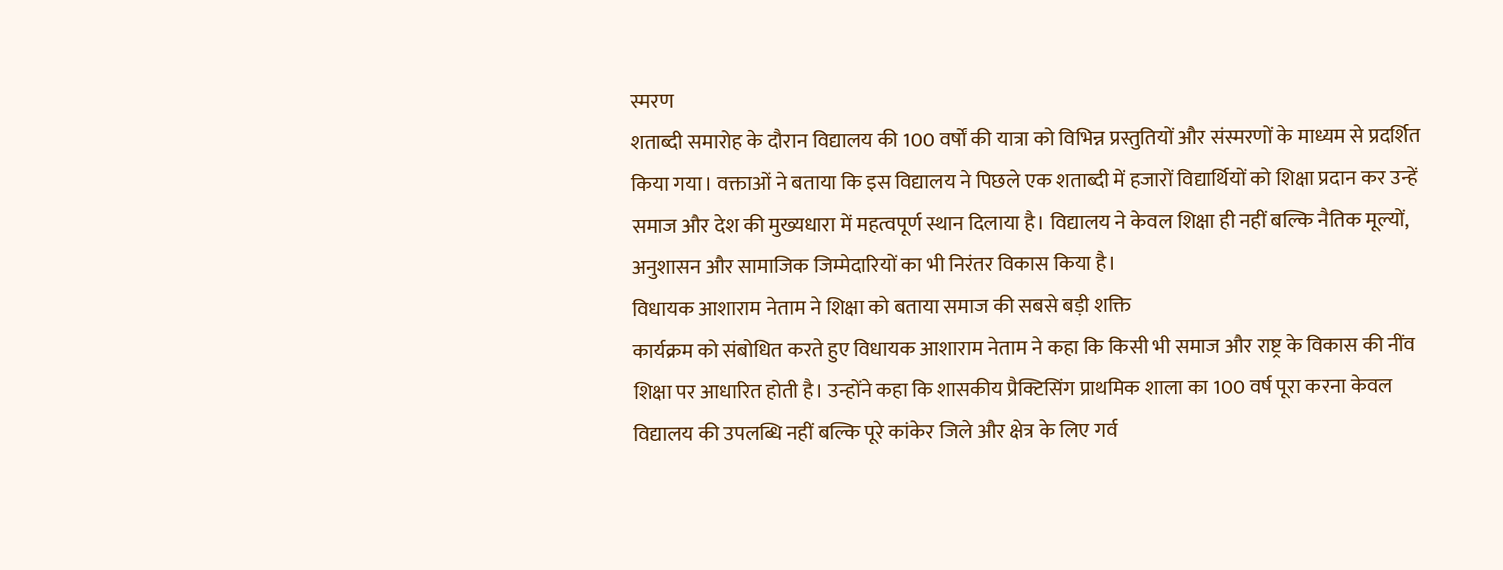स्मरण
शताब्दी समारोह के दौरान विद्यालय की 100 वर्षों की यात्रा को विभिन्न प्रस्तुतियों और संस्मरणों के माध्यम से प्रदर्शित किया गया। वक्ताओं ने बताया कि इस विद्यालय ने पिछले एक शताब्दी में हजारों विद्यार्थियों को शिक्षा प्रदान कर उन्हें समाज और देश की मुख्यधारा में महत्वपूर्ण स्थान दिलाया है। विद्यालय ने केवल शिक्षा ही नहीं बल्कि नैतिक मूल्यों, अनुशासन और सामाजिक जिम्मेदारियों का भी निरंतर विकास किया है।
विधायक आशाराम नेताम ने शिक्षा को बताया समाज की सबसे बड़ी शक्ति
कार्यक्रम को संबोधित करते हुए विधायक आशाराम नेताम ने कहा कि किसी भी समाज और राष्ट्र के विकास की नींव शिक्षा पर आधारित होती है। उन्होंने कहा कि शासकीय प्रैक्टिसिंग प्राथमिक शाला का 100 वर्ष पूरा करना केवल विद्यालय की उपलब्धि नहीं बल्कि पूरे कांकेर जिले और क्षेत्र के लिए गर्व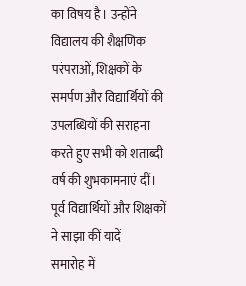का विषय है। उन्होंने विद्यालय की शैक्षणिक परंपराओं, शिक्षकों के समर्पण और विद्यार्थियों की उपलब्धियों की सराहना करते हुए सभी को शताब्दी वर्ष की शुभकामनाएं दीं।
पूर्व विद्यार्थियों और शिक्षकों ने साझा कीं यादें
समारोह में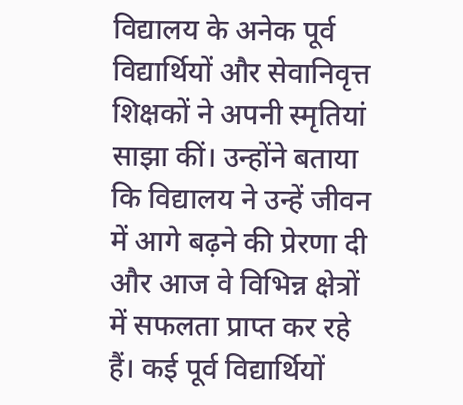विद्यालय के अनेक पूर्व विद्यार्थियों और सेवानिवृत्त शिक्षकों ने अपनी स्मृतियां साझा कीं। उन्होंने बताया कि विद्यालय ने उन्हें जीवन में आगे बढ़ने की प्रेरणा दी और आज वे विभिन्न क्षेत्रों में सफलता प्राप्त कर रहे हैं। कई पूर्व विद्यार्थियों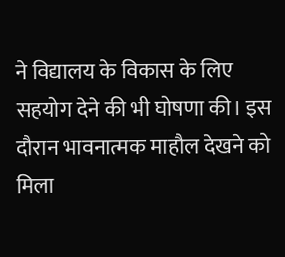ने विद्यालय के विकास के लिए सहयोग देने की भी घोषणा की। इस दौरान भावनात्मक माहौल देखने को मिला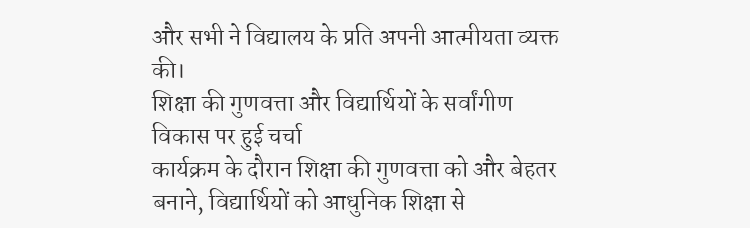और सभी ने विद्यालय के प्रति अपनी आत्मीयता व्यक्त की।
शिक्षा की गुणवत्ता और विद्यार्थियों के सर्वांगीण विकास पर हुई चर्चा
कार्यक्रम के दौरान शिक्षा की गुणवत्ता को और बेहतर बनाने, विद्यार्थियों को आधुनिक शिक्षा से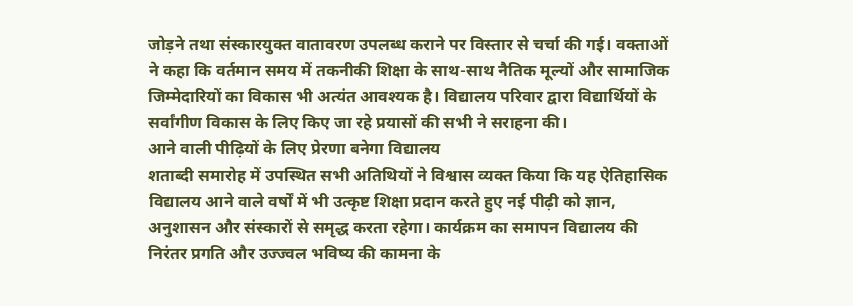जोड़ने तथा संस्कारयुक्त वातावरण उपलब्ध कराने पर विस्तार से चर्चा की गई। वक्ताओं ने कहा कि वर्तमान समय में तकनीकी शिक्षा के साथ-साथ नैतिक मूल्यों और सामाजिक जिम्मेदारियों का विकास भी अत्यंत आवश्यक है। विद्यालय परिवार द्वारा विद्यार्थियों के सर्वांगीण विकास के लिए किए जा रहे प्रयासों की सभी ने सराहना की।
आने वाली पीढ़ियों के लिए प्रेरणा बनेगा विद्यालय
शताब्दी समारोह में उपस्थित सभी अतिथियों ने विश्वास व्यक्त किया कि यह ऐतिहासिक विद्यालय आने वाले वर्षों में भी उत्कृष्ट शिक्षा प्रदान करते हुए नई पीढ़ी को ज्ञान, अनुशासन और संस्कारों से समृद्ध करता रहेगा। कार्यक्रम का समापन विद्यालय की निरंतर प्रगति और उज्ज्वल भविष्य की कामना के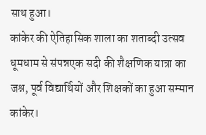साथ हुआ।
कांकेर की ऐतिहासिक शाला का शताब्दी उत्सव धूमधाम से संपन्नएक सदी की शैक्षणिक यात्रा का जश्न, पूर्व विद्यार्थियों और शिक्षकों का हुआ सम्मान
कांकेर।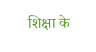शिक्षा के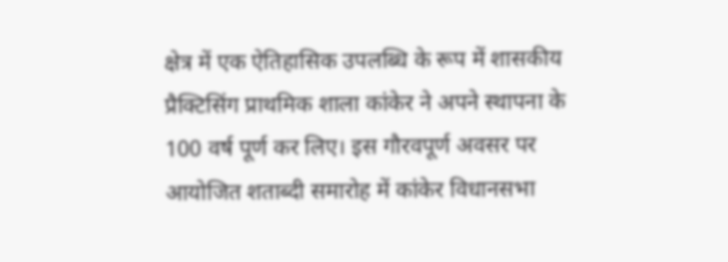क्षेत्र में एक ऐतिहासिक उपलब्धि के रूप में शासकीय प्रैक्टिसिंग प्राथमिक शाला कांकेर ने अपने स्थापना के 100 वर्ष पूर्ण कर लिए। इस गौरवपूर्ण अवसर पर आयोजित शताब्दी समारोह में कांकेर विधानसभा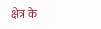क्षेत्र के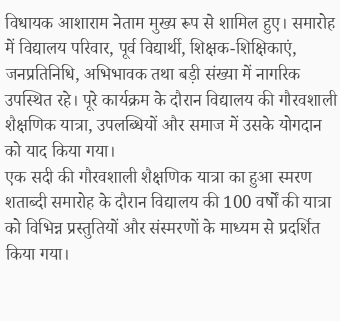विधायक आशाराम नेताम मुख्य रूप से शामिल हुए। समारोह में विद्यालय परिवार, पूर्व विद्यार्थी, शिक्षक-शिक्षिकाएं, जनप्रतिनिधि, अभिभावक तथा बड़ी संख्या में नागरिक उपस्थित रहे। पूरे कार्यक्रम के दौरान विद्यालय की गौरवशाली शैक्षणिक यात्रा, उपलब्धियों और समाज में उसके योगदान को याद किया गया।
एक सदी की गौरवशाली शैक्षणिक यात्रा का हुआ स्मरण
शताब्दी समारोह के दौरान विद्यालय की 100 वर्षों की यात्रा को विभिन्न प्रस्तुतियों और संस्मरणों के माध्यम से प्रदर्शित किया गया।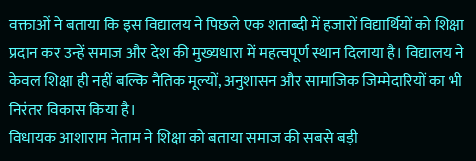वक्ताओं ने बताया कि इस विद्यालय ने पिछले एक शताब्दी में हजारों विद्यार्थियों को शिक्षा प्रदान कर उन्हें समाज और देश की मुख्यधारा में महत्वपूर्ण स्थान दिलाया है। विद्यालय ने केवल शिक्षा ही नहीं बल्कि नैतिक मूल्यों, अनुशासन और सामाजिक जिम्मेदारियों का भी निरंतर विकास किया है।
विधायक आशाराम नेताम ने शिक्षा को बताया समाज की सबसे बड़ी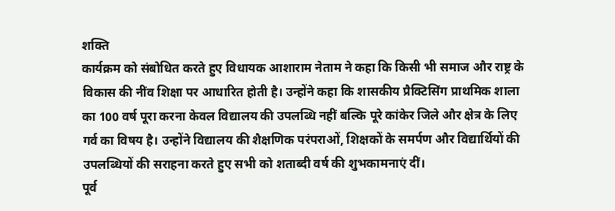शक्ति
कार्यक्रम को संबोधित करते हुए विधायक आशाराम नेताम ने कहा कि किसी भी समाज और राष्ट्र के विकास की नींव शिक्षा पर आधारित होती है। उन्होंने कहा कि शासकीय प्रैक्टिसिंग प्राथमिक शाला का 100 वर्ष पूरा करना केवल विद्यालय की उपलब्धि नहीं बल्कि पूरे कांकेर जिले और क्षेत्र के लिए गर्व का विषय है। उन्होंने विद्यालय की शैक्षणिक परंपराओं, शिक्षकों के समर्पण और विद्यार्थियों की उपलब्धियों की सराहना करते हुए सभी को शताब्दी वर्ष की शुभकामनाएं दीं।
पूर्व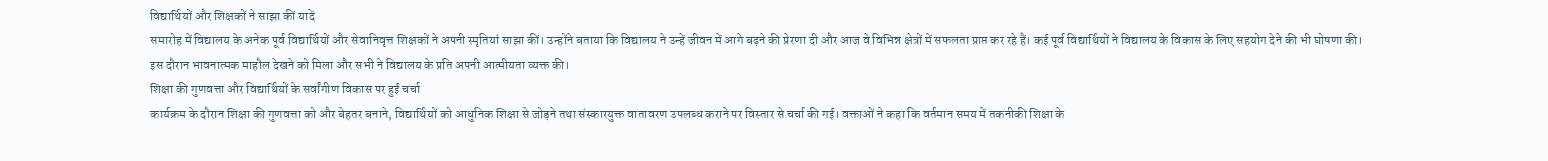विद्यार्थियों और शिक्षकों ने साझा कीं यादें
समारोह में विद्यालय के अनेक पूर्व विद्यार्थियों और सेवानिवृत्त शिक्षकों ने अपनी स्मृतियां साझा कीं। उन्होंने बताया कि विद्यालय ने उन्हें जीवन में आगे बढ़ने की प्रेरणा दी और आज वे विभिन्न क्षेत्रों में सफलता प्राप्त कर रहे हैं। कई पूर्व विद्यार्थियों ने विद्यालय के विकास के लिए सहयोग देने की भी घोषणा की। इस दौरान भावनात्मक माहौल देखने को मिला और सभी ने विद्यालय के प्रति अपनी आत्मीयता व्यक्त की।
शिक्षा की गुणवत्ता और विद्यार्थियों के सर्वांगीण विकास पर हुई चर्चा
कार्यक्रम के दौरान शिक्षा की गुणवत्ता को और बेहतर बनाने, विद्यार्थियों को आधुनिक शिक्षा से जोड़ने तथा संस्कारयुक्त वातावरण उपलब्ध कराने पर विस्तार से चर्चा की गई। वक्ताओं ने कहा कि वर्तमान समय में तकनीकी शिक्षा के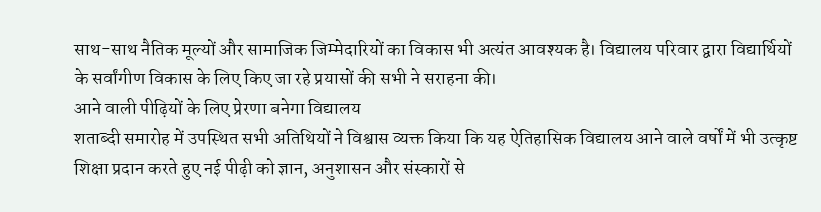साथ-साथ नैतिक मूल्यों और सामाजिक जिम्मेदारियों का विकास भी अत्यंत आवश्यक है। विद्यालय परिवार द्वारा विद्यार्थियों के सर्वांगीण विकास के लिए किए जा रहे प्रयासों की सभी ने सराहना की।
आने वाली पीढ़ियों के लिए प्रेरणा बनेगा विद्यालय
शताब्दी समारोह में उपस्थित सभी अतिथियों ने विश्वास व्यक्त किया कि यह ऐतिहासिक विद्यालय आने वाले वर्षों में भी उत्कृष्ट शिक्षा प्रदान करते हुए नई पीढ़ी को ज्ञान, अनुशासन और संस्कारों से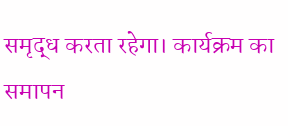समृद्ध करता रहेगा। कार्यक्रम का समापन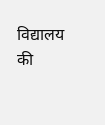विद्यालय की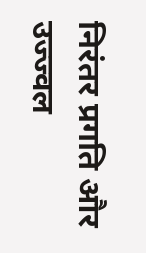निरंतर प्रगति और उज्ज्वल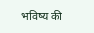भविष्य की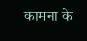कामना के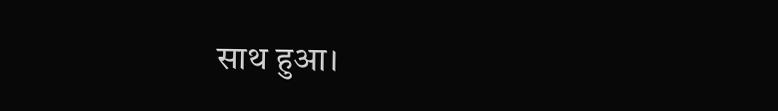साथ हुआ।